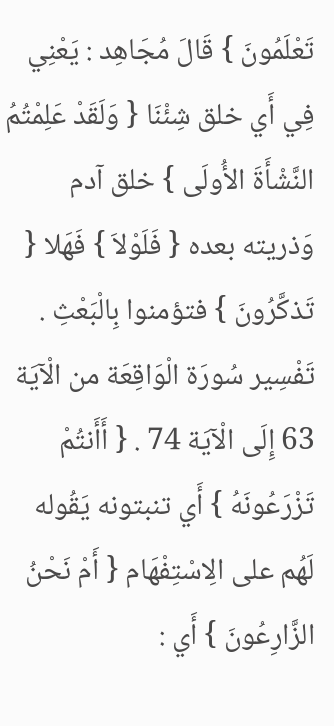تَعْلَمُونَ } قَالَ مُجَاهِد : يَعْنِي فِي أَي خلق شِئْنَا { وَلَقَدْ عَلِمْتُمُ النَّشْأَةَ الأُولَى } خلق آدم وَذريته بعده { فَلَوْلاَ } فَهَلا { تَذكَّرُونَ } فتؤمنوا بِالْبَعْثِ .
تَفْسِير سُورَة الْوَاقِعَة من الْآيَة 63 إِلَى الْآيَة 74 . { أَأَنتُمْ تَزْرَعُونَهُ } أَي تنبتونه يَقُوله لَهُم على الِاسْتِفْهَام { أَمْ نَحْنُ الزَّارِعُونَ } أَي :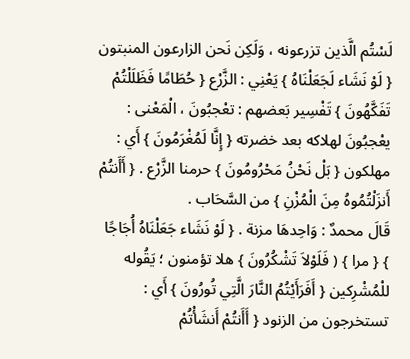لَسْتُم الَّذين تزرعونه ، وَلَكِن نَحن الزارعون المنبتون { لَوْ نَشَاء لَجَعَلْنَاهُ } يَعْنِي : الزَّرْع { حُطَامًا فَظَلَلْتُمْ تَفَكَّهُونَ } تَفْسِير بَعضهم : تعْجبُونَ ، الْمَعْنى : يعْجبُونَ لهلاكه بعد خضرته { إِنَّا لَمُغْرَمُونَ } أَي : مهلكون { بَلْ نَحْنُ مَحْرُومُونَ } حرمنا الزَّرْع . { أَأَنتُمْ أَنزَلْتُمُوهُ مِنَ الْمُزْنِ } من السَّحَاب .
قَالَ محمدٌ : وَاحِدهَا مزنة . { لَوْ نَشَاء جَعَلْنَاهُ أُجَاجًا } { مرا } ( فَلَوْلاَ تَشْكُرُونَ } هلا تؤمنون ؛ يَقُوله للْمُشْرِكين { أَفَرَأَيْتُمُ النَّارَ الَّتِي تُورُونَ } أَي : تستخرجون من الزنود { أَأَنتُمْ أَنشَأْتُمْ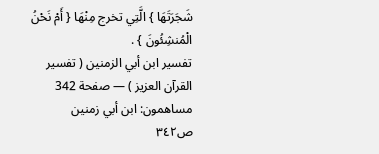شَجَرَتَهَا } الَّتِي تخرج مِنْهَا { أَمْ نَحْنُ الْمُنشِئُونَ } .
تفسير ابن أبي الزمنين ( تفسير القرآن العزيز ) — صفحة 342
مساهمون: ابن أبي زمنين
ص٣٤٢